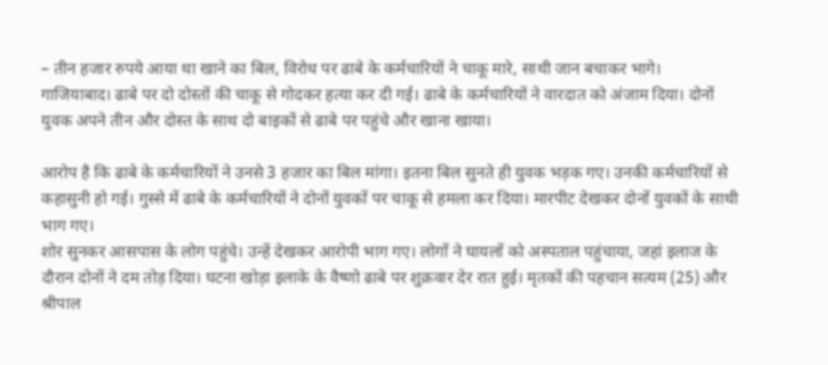– तीन हजार रुपये आया था खाने का बिल, विरोध पर ढाबे के कर्मचारियों ने चाकू मारे, साथी जान बचाकर भागे।
गाजियाबाद। ढाबे पर दो दोस्तों की चाकू से गोदकर हत्या कर दी गई। ढाबे के कर्मचारियों ने वारदात को अंजाम दिया। दोनों युवक अपने तीन और दोस्त के साथ दो बाइकों से ढाबे पर पहुंचे और खाना खाया।

आरोप है कि ढाबे के कर्मचारियों ने उनसे 3 हजार का बिल मांगा। इतना बिल सुनते ही युवक भड़क गए। उनकी कर्मचारियों से कहासुनी हो गई। गुस्से में ढाबे के कर्मचारियों ने दोनों युवकों पर चाकू से हमला कर दिया। मारपीट देखकर दोनों युवकों के साथी भाग गए।
शोर सुनकर आसपास के लोग पहुंचे। उन्हें देखकर आरोपी भाग गए। लोगों ने घायलों को अस्पताल पहुंचाया, जहां इलाज के दौरान दोनों ने दम तोड़ दिया। घटना खोड़ा इलाके के वैष्णो ढाबे पर शुक्रवार देर रात हुई। मृतकों की पहचान सत्यम (25) और श्रीपाल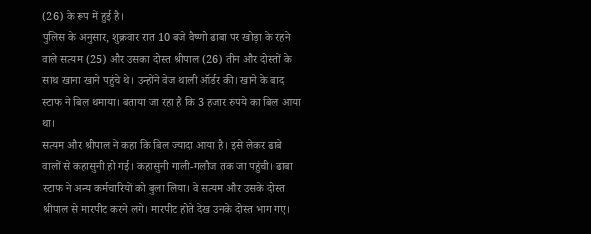(26) के रूप में हुई है।
पुलिस के अनुसार, शुक्रवार रात 10 बजे वैष्णो ढाबा पर खोड़ा के रहने वाले सत्यम (25) और उसका दोस्त श्रीपाल (26) तीन और दोस्तों के साथ खाना खाने पहुंचे थे। उन्होंने वेज थाली ऑर्डर की। खाने के बाद स्टाफ ने बिल थमाया। बताया जा रहा है कि 3 हजार रुपये का बिल आया था।
सत्यम और श्रीपाल ने कहा कि बिल ज्यादा आया है। इसे लेकर ढाबे वालों से कहासुनी हो गई। कहासुनी गाली-गलौज तक जा पहुंची। ढाबा स्टाफ ने अन्य कर्मचारियों को बुला लिया। वे सत्यम और उसके दोस्त श्रीपाल से मारपीट करने लगे। मारपीट होते देख उनके दोस्त भाग गए।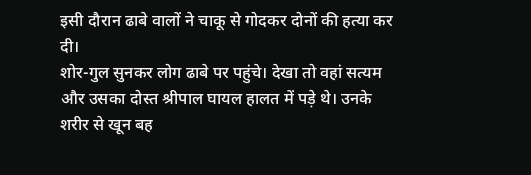इसी दौरान ढाबे वालों ने चाकू से गोदकर दोनों की हत्या कर दी।
शोर-गुल सुनकर लोग ढाबे पर पहुंचे। देखा तो वहां सत्यम और उसका दोस्त श्रीपाल घायल हालत में पड़े थे। उनके शरीर से खून बह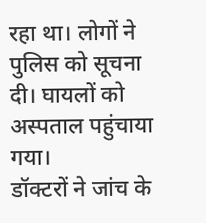रहा था। लोगों ने पुलिस को सूचना दी। घायलों को अस्पताल पहुंचाया गया।
डॉक्टरों ने जांच के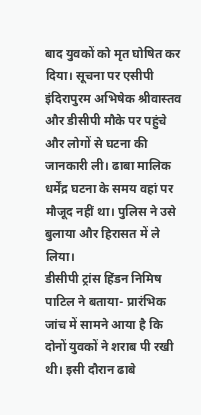बाद युवकों को मृत घोषित कर दिया। सूचना पर एसीपी इंदिरापुरम अभिषेक श्रीवास्तव और डीसीपी मौके पर पहुंचे और लोगों से घटना की जानकारी ली। ढाबा मालिक धर्मेंद्र घटना के समय वहां पर मौजूद नहीं था। पुलिस ने उसे बुलाया और हिरासत में ले लिया।
डीसीपी ट्रांस हिंडन निमिष पाटिल ने बताया- प्रारंभिक जांच में सामने आया है कि दोनों युवकों ने शराब पी रखी थी। इसी दौरान ढाबे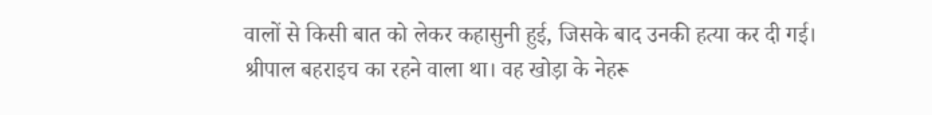वालों से किसी बात को लेकर कहासुनी हुई, जिसके बाद उनकी हत्या कर दी गई।
श्रीपाल बहराइच का रहने वाला था। वह खोड़ा के नेहरू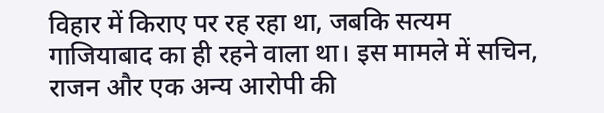विहार में किराए पर रह रहा था, जबकि सत्यम गाजियाबाद का ही रहने वाला था। इस मामले में सचिन, राजन और एक अन्य आरोपी की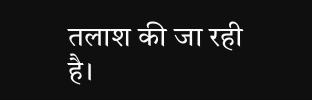तलाश की जा रही है।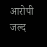आरोपी जल्द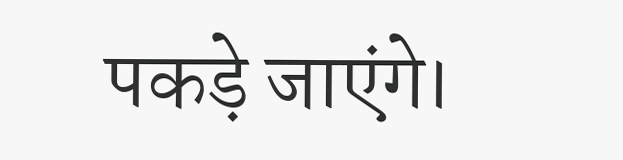पकड़े जाएंगे।